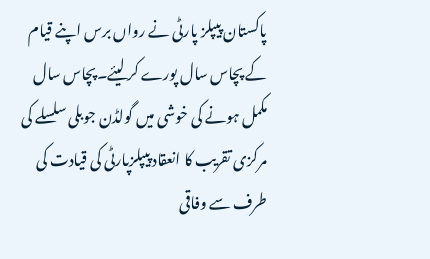پاکستان پیپلز پارٹی نے رواں برس اپنے قیام کے پچاس سال پورے کر لیئے۔پچاس سال مکمل ہونے کی خوشی میں گولڈن جوبلی سلسلے کی مرکزی تقریب کا انعقاد پیپلزپارٹی کی قیادت کی طرف سے وفاقی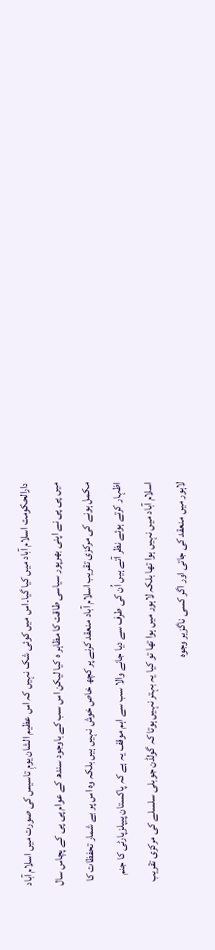دارالحکومت اسلام آباد میں کیا گیا۔اس میں کوئی شک نہیں کہ اس عظیم الشان یومِ تاسیس کی صورت میں اسلام آباد میں پی پی نے اپنی بھرپور سیاسی طاقت کا مظاہر ہ کیا لیکن اس سب کے باوجود سندھ کے عوام پی پی کے پچاس سال مکمل ہونے کی مرکزی تقریب اسلام آباد منعقد کرنے پر کچھ خاص خوش نہیں ہیں بلکہ وہ اس پر بے شمار تحفظات کا اظہار کرتے ہوئے نظر آتے ہیں اُن کی طرف سے دیا جانے والا سب سے اہم موقف یہ ہے کہ پاکستان پیپلزپارٹی کا جنم اسلام آباد میں نہیں ہوا تھا بلکہ لاہور میں ہوا تھا تو کیا یہ بہتر نہیں ہوتا کہ گولڈن جوبلی سلسلے کی مرکزی تقریب لاہور میں منعقد کی جاتی اور اگر کسی ناگزیر وجوہ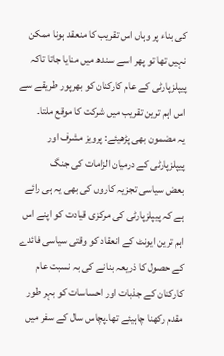کی بناء پر وہاں اس تقریب کا منعقد ہونا ممکن نہیں تھا تو پھر اسے سندھ میں منایا جاتا تاکہ پیپلزپارٹی کے عام کارکنان کو بھرپور طریقے سے اس اہم ترین تقریب میں شرکت کا موقع ملتا۔
یہ مضمون بھی پڑھیئے: پرویز مشرف اور پیپلزپارٹی کے درمیان الزامات کی جنگ
بعض سیاسی تجزیہ کاروں کی بھی یہ ہی رائے ہے کہ پیپلزپارٹی کی مرکزی قیادت کو اپنے اس اہم ترین ایونٹ کے انعقاد کو وقتی سیاسی فائدے کے حصول کا ذریعہ بنانے کی بہ نسبت عام کارکنان کے جذبات اور احساسات کو بہر طور مقدم رکھنا چاہیئے تھا۔پچاس سال کے سفر میں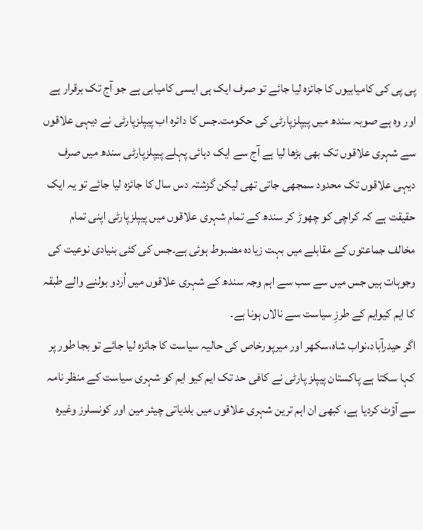پی پی کی کامیابیوں کا جائزہ لیا جائے تو صرف ایک ہی ایسی کامیابی ہے جو آج تک برقرار ہے اور وہ ہے صوبہ سندھ میں پیپلزپارٹی کی حکومت۔جس کا دائرہ اب پیپلزپارٹی نے دیہی علاقوں سے شہری علاقوں تک بھی بڑھا لیا ہے آج سے ایک دہائی پہلے پیپلزپارٹی سندھ میں صرف دیہی علاقوں تک محدود سمجھی جاتی تھی لیکن گزشتہ دس سال کا جائزہ لیا جائے تو یہ ایک حقیقت ہے کہ کراچی کو چھوڑ کر سندھ کے تمام شہری علاقوں میں پیپلزپارٹی اپنی تمام مخالف جماعتوں کے مقابلے میں بہت زیادہ مضبوط ہوئی ہے۔جس کی کئی بنیادی نوعیت کی وجوہات ہیں جس میں سے سب سے اہم وجہ سندھ کے شہری علاقوں میں اُردو بولنے والے طبقہ کا ایم کیوایم کے طرزِ سیاست سے نالاں ہونا ہے۔
اگر حیدرآباد،نواب شاہ،سکھر اور میرپورخاص کی حالیہ سیاست کا جائزہ لیا جائے تو بجا طور پر کہا سکتا ہے پاکستان پیپلز پارٹی نے کافی حد تک ایم کیو ایم کو شہری سیاست کے منظر نامہ سے آؤٹ کردیا ہے، کبھی ان اہم ترین شہری علاقوں میں بلدیاتی چیئر مین اور کونسلرز وغیرہ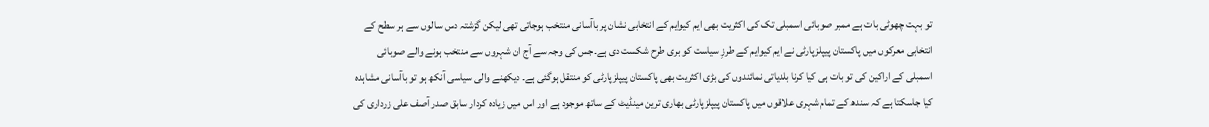تو بہت چھوٹی بات ہے ممبر صوبائی اسمبلی تک کی اکثریت بھی ایم کیوایم کے انتخابی نشان پر باآسانی منتخب ہوجاتی تھی لیکن گزشتہ دس سالوں سے ہر سطح کے انتخابی معرکوں میں پاکستان پیپلزپارٹی نے ایم کیوایم کے طرزِ سیاست کو بری طرح شکست دی ہے۔جس کی وجہ سے آج ان شہروں سے منتخب ہونے والے صوبائی اسمبلی کے اراکین کی تو بات ہی کیا کرنا بلدیاتی نمائندوں کی بڑی اکثریت بھی پاکستان پیپلزپارٹی کو منتقل ہوگئی ہے۔ دیکھنے والی سیاسی آنکھ ہو تو باآسانی مشاہدہ کیا جاسکتا ہے کہ سندھ کے تمام شہری علاقوں میں پاکستان پیپلزپارٹی بھاری ترین مینڈیٹ کے ساتھ موجود ہے اور اس میں زیادہ کردار سابق صدر آصف علی زرداری کی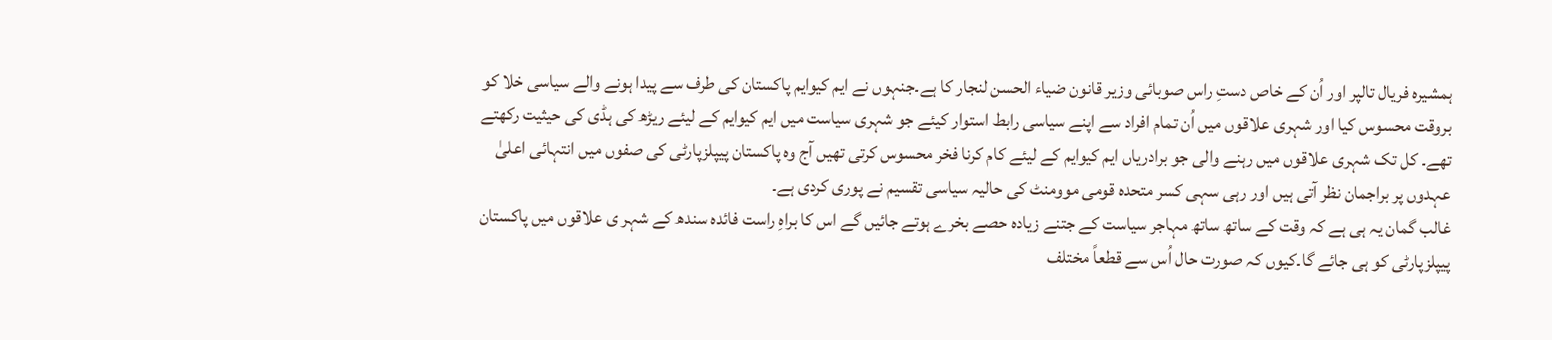ہمشیرہ فریال تالپر اور اُن کے خاص دستِ راس صوبائی وزیر قانون ضیاء الحسن لنجار کا ہے۔جنہوں نے ایم کیوایم پاکستان کی طرف سے پیدا ہونے والے سیاسی خلا کو بروقت محسوس کیا اور شہری علاقوں میں اُن تمام افراد سے اپنے سیاسی رابط استوار کیئے جو شہری سیاست میں ایم کیوایم کے لیئے ریڑھ کی ہڈی کی حیثیت رکھتے تھے۔ کل تک شہری علاقوں میں رہنے والی جو برادریاں ایم کیوایم کے لیئے کام کرنا فخر محسوس کرتی تھیں آج وہ پاکستان پیپلزپارٹی کی صفوں میں انتہائی اعلیٰ عہدوں پر براجمان نظر آتی ہیں اور رہی سہی کسر متحدہ قومی موومنٹ کی حالیہ سیاسی تقسیم نے پوری کردی ہے۔
غالب گمان یہ ہی ہے کہ وقت کے ساتھ ساتھ مہاجر سیاست کے جتنے زیادہ حصے بخرے ہوتے جائیں گے اس کا براہِ راست فائدہ سندھ کے شہر ی علاقوں میں پاکستان پیپلزپارٹی کو ہی جائے گا۔کیوں کہ صورت حال اُس سے قطعاً مختلف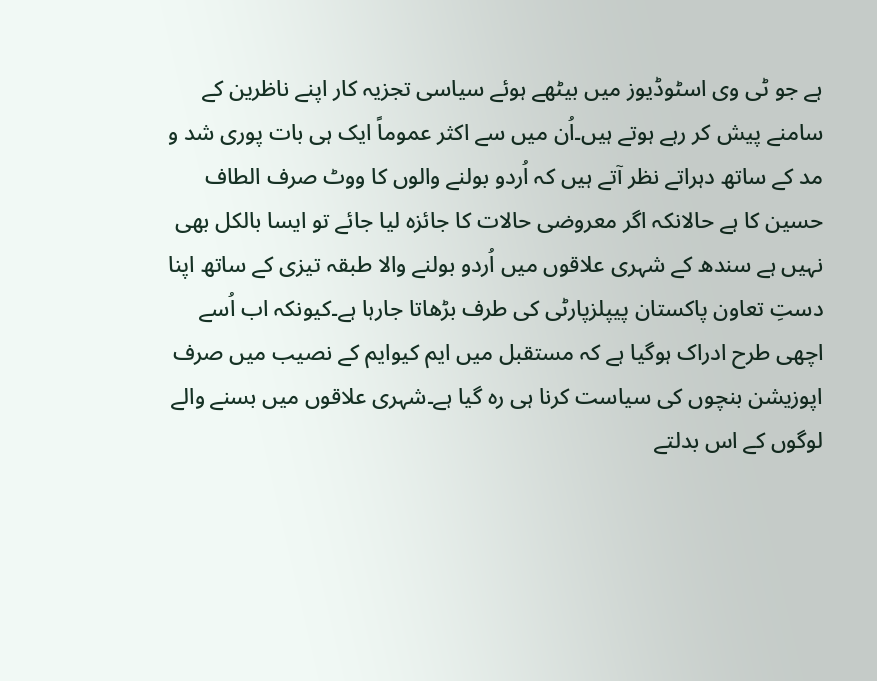ہے جو ٹی وی اسٹوڈیوز میں بیٹھے ہوئے سیاسی تجزیہ کار اپنے ناظرین کے سامنے پیش کر رہے ہوتے ہیں۔اُن میں سے اکثر عموماً ایک ہی بات پوری شد و مد کے ساتھ دہراتے نظر آتے ہیں کہ اُردو بولنے والوں کا ووٹ صرف الطاف حسین کا ہے حالانکہ اگر معروضی حالات کا جائزہ لیا جائے تو ایسا بالکل بھی نہیں ہے سندھ کے شہری علاقوں میں اُردو بولنے والا طبقہ تیزی کے ساتھ اپنا دستِ تعاون پاکستان پیپلزپارٹی کی طرف بڑھاتا جارہا ہے۔کیونکہ اب اُسے اچھی طرح ادراک ہوگیا ہے کہ مستقبل میں ایم کیوایم کے نصیب میں صرف اپوزیشن بنچوں کی سیاست کرنا ہی رہ گیا ہے۔شہری علاقوں میں بسنے والے لوگوں کے اس بدلتے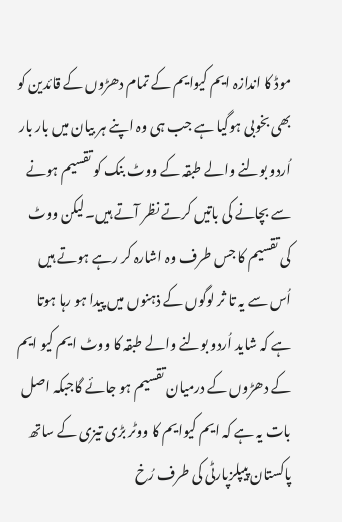موڈ کا اندازہ ایم کیوایم کے تمام دھڑوں کے قائدین کو بھی بخوبی ہوگیا ہے جب ہی وہ اپنے ہر بیان میں بار بار اُردو بولنے والے طبقہ کے ووٹ بنک کو تقسیم ہونے سے بچانے کی باتیں کرتے نظر آتے ہیں۔لیکن ووٹ کی تقسیم کا جس طرف وہ اشارہ کر رہے ہوتے ہیں اُس سے یہ تا ثر لوگوں کے ذہنوں میں پیدا ہو رہا ہوتا ہے کہ شاید اُردو بولنے والے طبقہ کا ووٹ ایم کیو ایم کے دھڑوں کے درمیان تقسیم ہو جائے گاجبکہ اصل بات یہ ہے کہ ایم کیوایم کا ووٹر بڑی تیزی کے ساتھ پاکستان پیپلزپارٹی کی طرف رُخ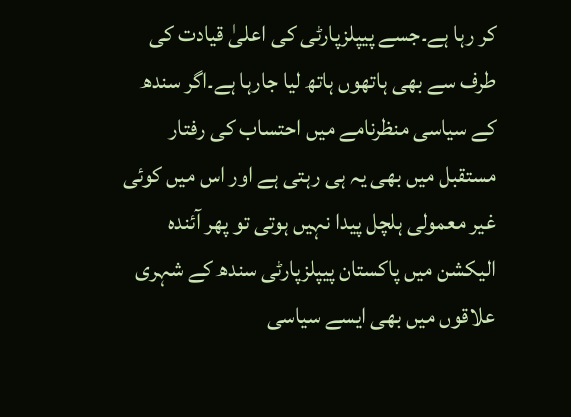کر رہا ہے۔جسے پیپلزپارٹی کی اعلیٰ قیادت کی طرف سے بھی ہاتھوں ہاتھ لیا جارہا ہے۔اگر سندھ کے سیاسی منظرنامے میں احتساب کی رفتار مستقبل میں بھی یہ ہی رہتی ہے اور اس میں کوئی غیر معمولی ہلچل پیدا نہیں ہوتی تو پھر آئندہ الیکشن میں پاکستان پیپلزپارٹی سندھ کے شہری علاقوں میں بھی ایسے سیاسی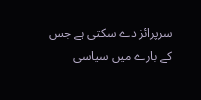سرپرائز دے سکتی ہے جس کے بارے میں سیاسی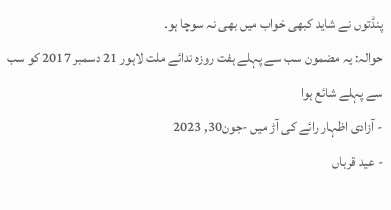پنڈتوں نے شاید کبھی خواب میں بھی نہ سوچا ہو۔
حوالہ: یہ مضمون سب سے پہلے ہفت روزہ ندائے ملت لاہور 21 دسمبر 2017 کو سب سے پہلے شائع ہوا
- آزادی اظہار رائے کی آڑ میں -جون30, 2023
- عید قرباں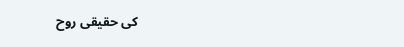کی حقیقی روح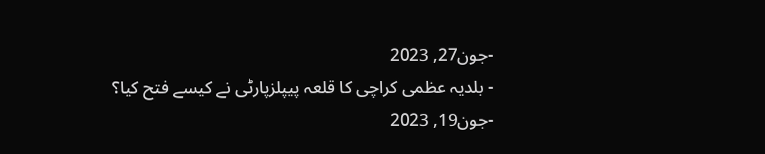-جون27, 2023
- بلدیہ عظمی کراچی کا قلعہ پیپلزپارٹی نے کیسے فتح کیا؟ -جون19, 2023